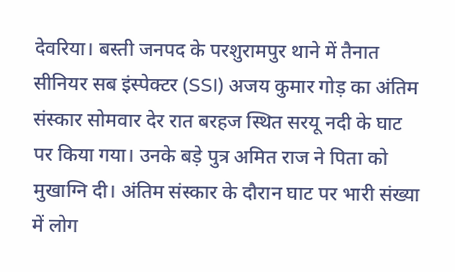देवरिया। बस्ती जनपद के परशुरामपुर थाने में तैनात सीनियर सब इंस्पेक्टर (SSI) अजय कुमार गोड़ का अंतिम संस्कार सोमवार देर रात बरहज स्थित सरयू नदी के घाट पर किया गया। उनके बड़े पुत्र अमित राज ने पिता को मुखाग्नि दी। अंतिम संस्कार के दौरान घाट पर भारी संख्या में लोग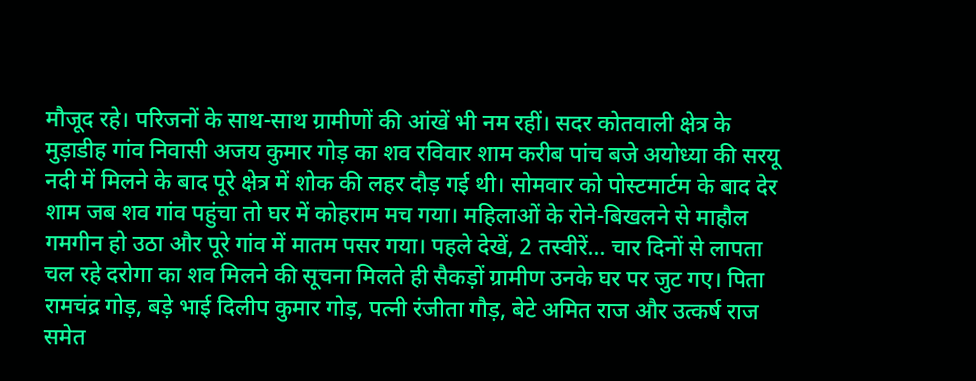मौजूद रहे। परिजनों के साथ-साथ ग्रामीणों की आंखें भी नम रहीं। सदर कोतवाली क्षेत्र के मुड़ाडीह गांव निवासी अजय कुमार गोड़ का शव रविवार शाम करीब पांच बजे अयोध्या की सरयू नदी में मिलने के बाद पूरे क्षेत्र में शोक की लहर दौड़ गई थी। सोमवार को पोस्टमार्टम के बाद देर शाम जब शव गांव पहुंचा तो घर में कोहराम मच गया। महिलाओं के रोने-बिखलने से माहौल गमगीन हो उठा और पूरे गांव में मातम पसर गया। पहले देखें, 2 तस्वीरें… चार दिनों से लापता चल रहे दरोगा का शव मिलने की सूचना मिलते ही सैकड़ों ग्रामीण उनके घर पर जुट गए। पिता रामचंद्र गोड़, बड़े भाई दिलीप कुमार गोड़, पत्नी रंजीता गौड़, बेटे अमित राज और उत्कर्ष राज समेत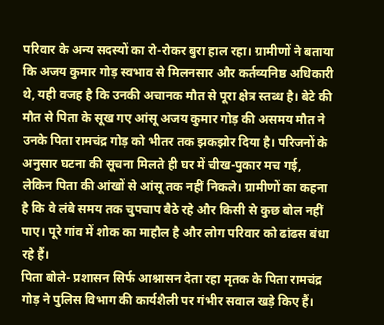परिवार के अन्य सदस्यों का रो-रोकर बुरा हाल रहा। ग्रामीणों ने बताया कि अजय कुमार गोड़ स्वभाव से मिलनसार और कर्तव्यनिष्ठ अधिकारी थे, यही वजह है कि उनकी अचानक मौत से पूरा क्षेत्र स्तब्ध है। बेटे की मौत से पिता के सूख गए आंसू अजय कुमार गोड़ की असमय मौत ने उनके पिता रामचंद्र गोड़ को भीतर तक झकझोर दिया है। परिजनों के अनुसार घटना की सूचना मिलते ही घर में चीख-पुकार मच गई, लेकिन पिता की आंखों से आंसू तक नहीं निकले। ग्रामीणों का कहना है कि वे लंबे समय तक चुपचाप बैठे रहे और किसी से कुछ बोल नहीं पाए। पूरे गांव में शोक का माहौल है और लोग परिवार को ढांढस बंधा रहे हैं।
पिता बोले- प्रशासन सिर्फ आश्नासन देता रहा मृतक के पिता रामचंद्र गोड़ ने पुलिस विभाग की कार्यशैली पर गंभीर सवाल खड़े किए हैं।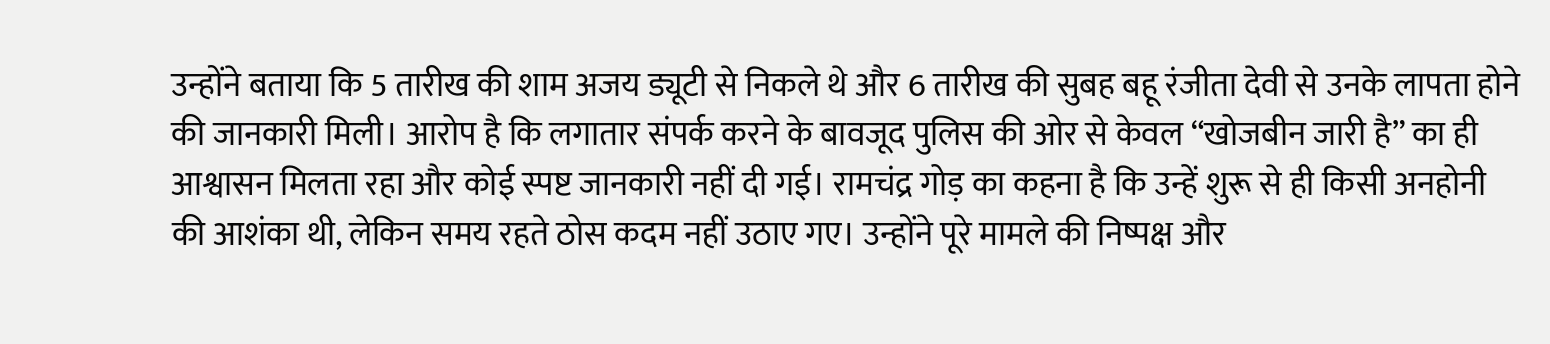उन्होंने बताया कि 5 तारीख की शाम अजय ड्यूटी से निकले थे और 6 तारीख की सुबह बहू रंजीता देवी से उनके लापता होने की जानकारी मिली। आरोप है कि लगातार संपर्क करने के बावजूद पुलिस की ओर से केवल “खोजबीन जारी है” का ही आश्वासन मिलता रहा और कोई स्पष्ट जानकारी नहीं दी गई। रामचंद्र गोड़ का कहना है कि उन्हें शुरू से ही किसी अनहोनी की आशंका थी, लेकिन समय रहते ठोस कदम नहीं उठाए गए। उन्होंने पूरे मामले की निष्पक्ष और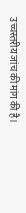उच्चस्तरीय जांच की मांग की है।